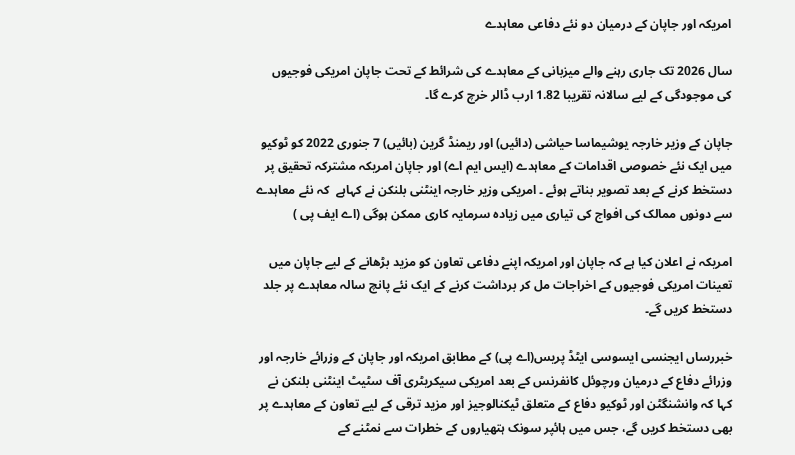امریکہ اور جاپان کے درمیان دو نئے دفاعی معاہدے

سال 2026 تک جاری رہنے والے میزبانی کے معاہدے کی شرائط کے تحت جاپان امریکی فوجیوں کی موجودگی کے لیے سالانہ تقریبا 1.82 ارب ڈالر خرچ کرے گا۔

جاپان کے وزیر خارجہ یوشیماسا حیاشی (دائیں) اور ریمنڈ گرین (بائیں) 7 جنوری 2022 کو ٹوکیو میں ایک نئے خصوصی اقدامات کے معاہدے (ایس ایم اے) اور جاپان امریکہ مشترکہ تحقیق پر دستخط کرنے کے بعد تصویر بناتے ہوئے ۔ امریکی وزیر خارجہ اینٹنی بلنکن نے کہاہے  کہ نئے معاہدے سے دونوں ممالک کی افواج کی تیاری میں زیادہ سرمایہ کاری ممکن ہوگی (اے ایف پی )

امریکہ نے اعلان کیا ہے کہ جاپان اور امریکہ اپنے دفاعی تعاون کو مزید بڑھانے کے لیے جاپان میں تعینات امریکی فوجیوں کے اخراجات مل کر برداشت کرنے کے ایک نئے پانچ سالہ معاہدے پر جلد دستخط کریں گے۔

خبررساں ایجنسی ایسوسی ایٹڈ پریس(اے پی) کے مطابق امریکہ اور جاپان کے وزرائے خارجہ اور وزرائے دفاع کے درمیان ورچوئل کانفرنس کے بعد امریکی سیکریٹری آف سٹیٹ اینٹنی بلنکن نے کہا کہ وانشنگٹن اور ٹوکیو دفاع کے متعلق ٹیکنالوجیز اور مزید ترقی کے لیے تعاون کے معاہدے پر بھی دستخط کریں گے، جس میں ہائپر سونک ہتھیاروں کے خطرات سے نمٹنے کے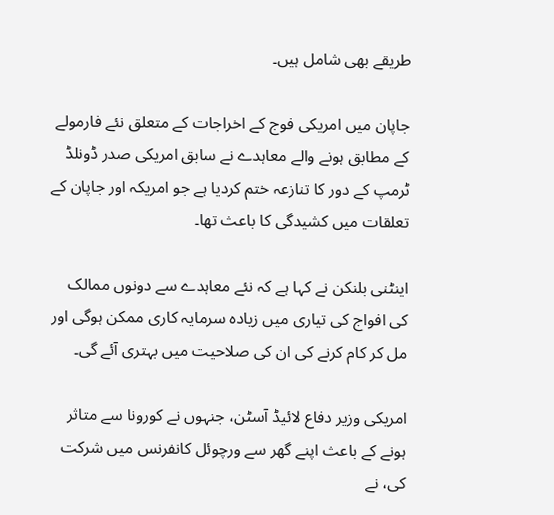طریقے بھی شامل ہیں۔

جاپان میں امریکی فوج کے اخراجات کے متعلق نئے فارمولے کے مطابق ہونے والے معاہدے نے سابق امریکی صدر ڈونلڈ ٹرمپ کے دور کا تنازعہ ختم کردیا ہے جو امریکہ اور جاپان کے تعلقات میں کشیدگی کا باعث تھا۔

اینٹنی بلنکن نے کہا ہے کہ نئے معاہدے سے دونوں ممالک کی افواج کی تیاری میں زیادہ سرمایہ کاری ممکن ہوگی اور مل کر کام کرنے کی ان کی صلاحیت میں بہتری آئے گی۔

امریکی وزیر دفاع لائیڈ آسٹن، جنہوں نے کورونا سے متاثر ہونے کے باعث اپنے گھر سے ورچوئل کانفرنس میں شرکت کی، نے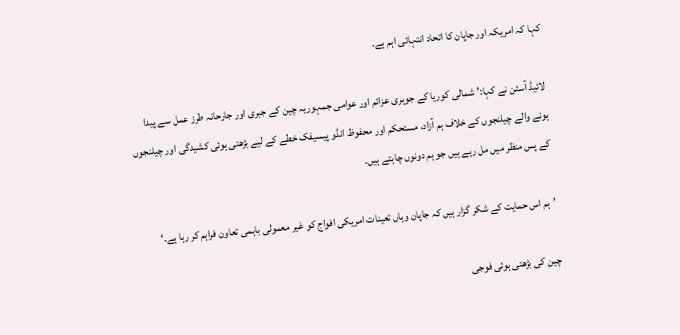کہا کہ امریکہ اور جاپان کا اتحاد انتہائی اہم ہے۔

لائیڈ آسٹن نے کہا:’ شمالی کوریا کے جوہری عزائم اور عوامی جمہوریہ چین کے جبری اور جارحانہ طرز عمل سے پیدا ہونے والے چیلنجوں کے خلاف ہم آزاد، مستحکم اور محفوظ انڈو پیسیفک خطے کے لیے بڑھتی ہوئی کشیدگی اور چیلنجوں کے پس منظر میں مل رہے ہیں جو ہم دونوں چاہتے ہیں۔

’ہم اس حمایت کے شکر گزار ہیں کہ جاپان وہاں تعینات امریکی افواج کو غیر معمولی باہمی تعاون فراہم کر رہا ہے۔‘

چین کی بڑھتی ہوئی فوجی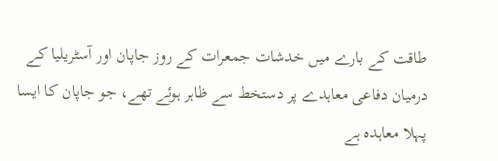طاقت کے بارے میں خدشات جمعرات کے روز جاپان اور آسٹریلیا کے درمیان دفاعی معاہدے پر دستخط سے ظاہر ہوئے تھے، جو جاپان کا ایسا پہلا معاہدہ ہے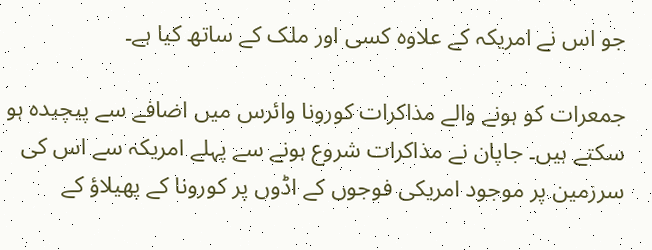جو اس نے امریکہ کے علاوہ کسی اور ملک کے ساتھ کیا ہے۔

جمعرات کو ہونے والے مذاکرات کورونا وائرس میں اضافے سے پیچیدہ ہو سکتے ہیں۔ جاپان نے مذاکرات شروع ہونے سے پہلے امریکہ سے اس کی سرزمین پر موجود امریکی فوجوں کے اڈوں پر کورونا کے پھیلاؤ کے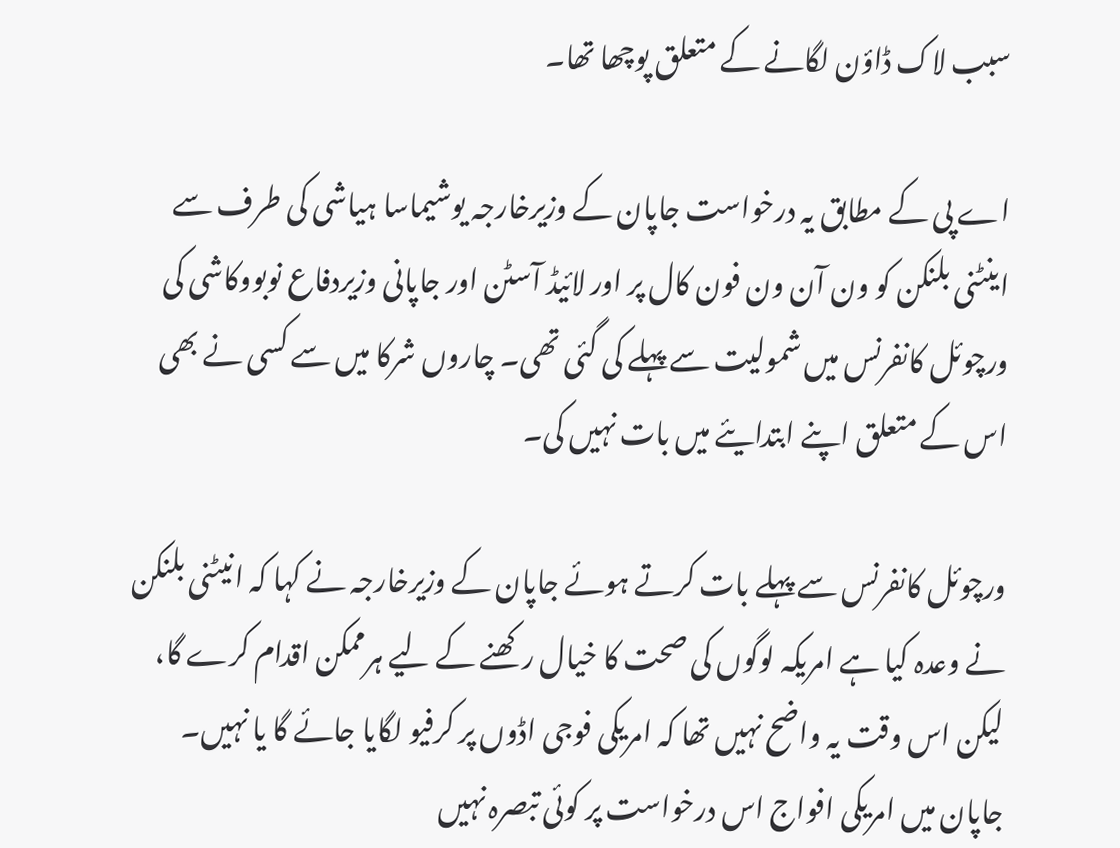سبب لاک ڈاؤن لگانے کے متعلق پوچھا تھا۔

اے پی کے مطابق یہ درخواست جاپان کے وزیرخارجہ یوشیماسا ہیاشی کی طرف سے اینٹنی بلنکن کو ون آن ون فون کال پر اور لائیڈ آسٹن اور جاپانی وزیردفاع نوبووکاشی کی ورچوئل کانفرنس میں شمولیت سے پہلے کی گئی تھی۔ چاروں شرکا میں سے کسی نے بھی اس کے متعلق اپنے ابتدایئے میں بات نہیں کی۔

ورچوئل کانفرنس سے پہلے بات کرتے ہوئے جاپان کے وزیرخارجہ نے کہا کہ انیٹنی بلنکن نے وعدہ کیا ہے امریکہ لوگوں کی صحت کا خیال رکھنے کے لیے ہرممکن اقدام کرے گا، لیکن اس وقت یہ واضح نہیں تھا کہ امریکی فوجی اڈوں پر کرفیو لگایا جائے گا یا نہیں۔ جاپان میں امریکی افواج اس درخواست پر کوئی تبصرہ نہیں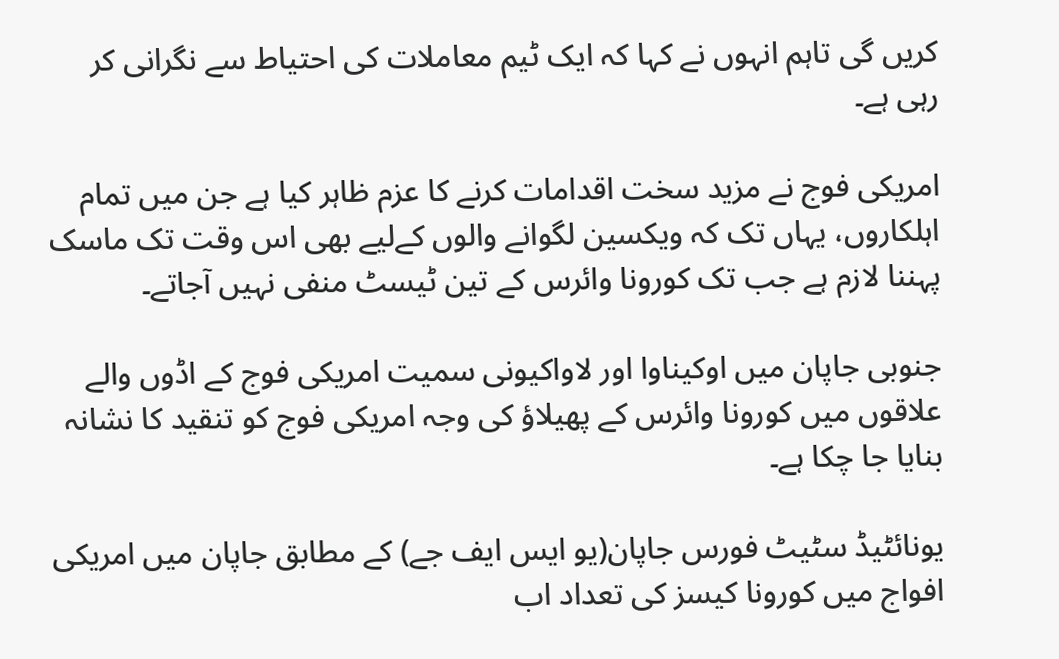کریں گی تاہم انہوں نے کہا کہ ایک ٹیم معاملات کی احتیاط سے نگرانی کر رہی ہے۔

امریکی فوج نے مزید سخت اقدامات کرنے کا عزم ظاہر کیا ہے جن میں تمام اہلکاروں، یہاں تک کہ ویکسین لگوانے والوں کےلیے بھی اس وقت تک ماسک پہننا لازم ہے جب تک کورونا وائرس کے تین ٹیسٹ منفی نہیں آجاتے۔

جنوبی جاپان میں اوکیناوا اور لاواکیونی سمیت امریکی فوج کے اڈوں والے علاقوں میں کورونا وائرس کے پھیلاؤ کی وجہ امریکی فوج کو تنقید کا نشانہ بنایا جا چکا ہے۔

یونائٹیڈ سٹیٹ فورس جاپان(یو ایس ایف جے) کے مطابق جاپان میں امریکی افواج میں کورونا کیسز کی تعداد اب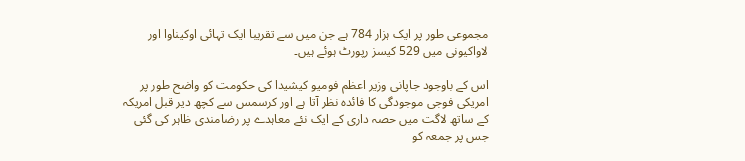مجموعی طور پر ایک ہزار 784 ہے جن میں سے تقریبا ایک تہائی اوکیناوا اور لاواکیونی میں 529 کیسز رپورٹ ہوئے ہیں۔

اس کے باوجود جاپانی وزیر اعظم فومیو کیشیدا کی حکومت کو واضح طور پر امریکی فوجی موجودگی کا فائدہ نظر آتا ہے اور کرسمس سے کچھ دیر قبل امریکہ کے ساتھ لاگت میں حصہ داری کے ایک نئے معاہدے پر رضامندی ظاہر کی گئی جس پر جمعہ کو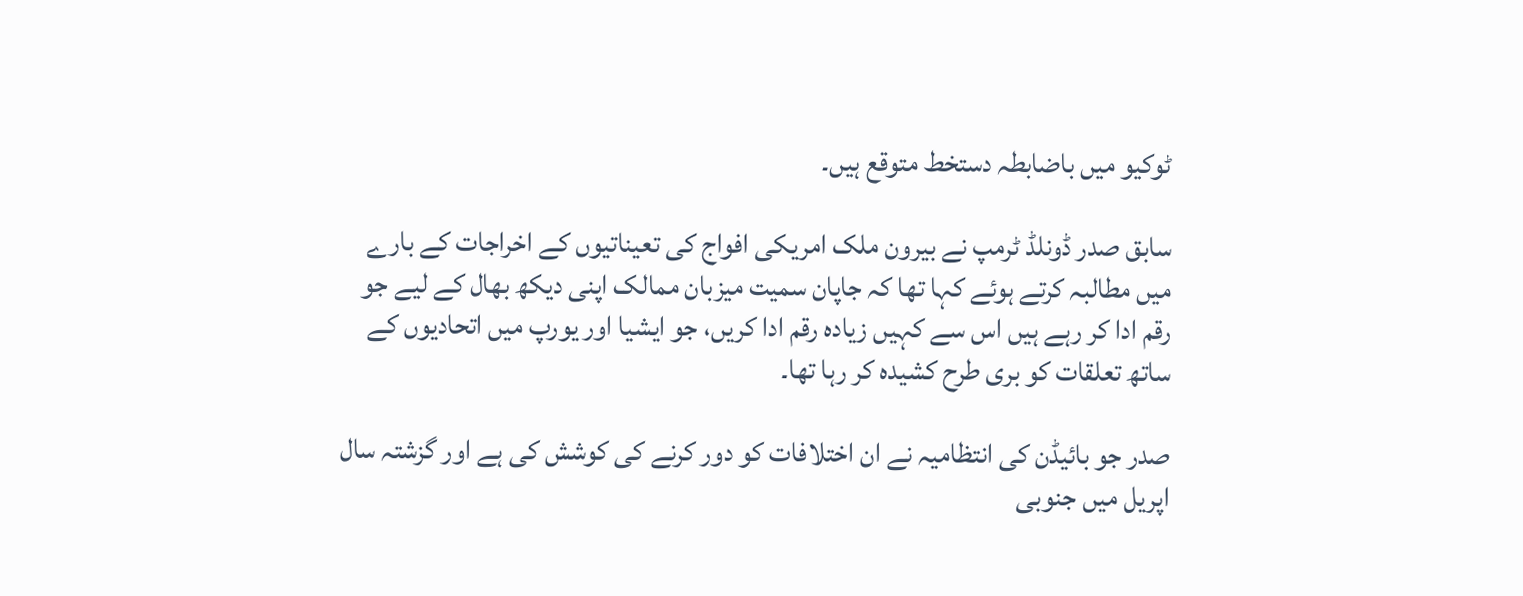ٹوکیو میں باضابطہ دستخط متوقع ہیں۔

سابق صدر ڈونلڈ ٹرمپ نے بیرون ملک امریکی افواج کی تعیناتیوں کے اخراجات کے بارے میں مطالبہ کرتے ہوئے کہا تھا کہ جاپان سمیت میزبان ممالک اپنی دیکھ بھال کے لیے جو رقم ادا کر رہے ہیں اس سے کہیں زیادہ رقم ادا کریں، جو ایشیا اور یورپ میں اتحادیوں کے ساتھ تعلقات کو بری طرح کشیدہ کر رہا تھا۔

صدر جو بائیڈن کی انتظامیہ نے ان اختلافات کو دور کرنے کی کوشش کی ہے اور گزشتہ سال اپریل میں جنوبی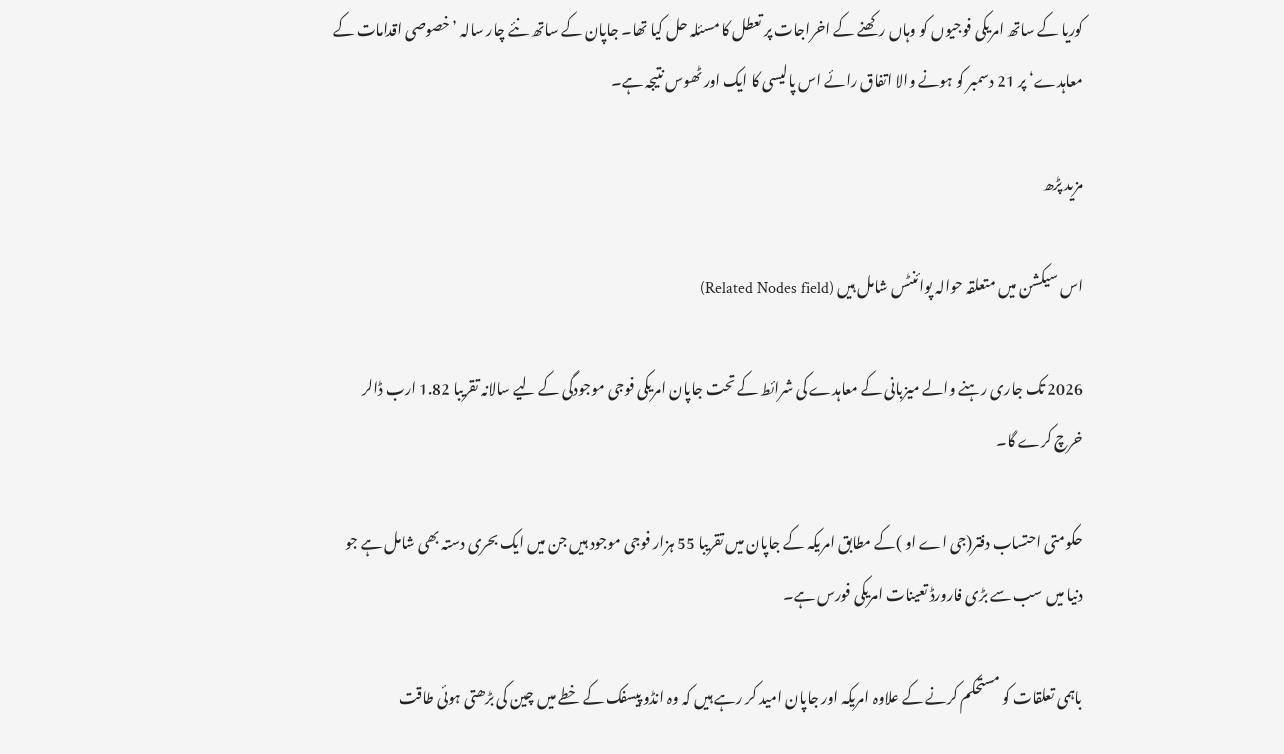کوریا کے ساتھ امریکی فوجیوں کو وہاں رکھنے کے اخراجات پر تعطل کا مسئلہ حل کیا تھا۔ جاپان کے ساتھ نئے چار سالہ ’خصوصی اقدامات کے معاہدے‘ پر 21 دسمبر کو ہونے والا اتفاق رائے اس پالیسی کا ایک اور ٹھوس نتیجہ ہے۔

مزید پڑھ

اس سیکشن میں متعلقہ حوالہ پوائنٹس شامل ہیں (Related Nodes field)

2026 تک جاری رہنے والے میزبانی کے معاہدے کی شرائط کے تحت جاپان امریکی فوجی موجودگی کے لیے سالانہ تقریبا 1.82 ارب ڈالر خرچ کرے گا۔

حکومتی احتساب دفتر(جی اے او )کے مطابق امریکہ کے جاپان میں تقریبا 55 ہزار فوجی موجود ہیں جن میں ایک بحری دستہ بھی شامل ہے جو دنیا میں سب سے بڑی فارورڈ تعینات امریکی فورس ہے۔

باہمی تعلقات کو مستحکم کرنے کے علاوہ امریکہ اور جاپان امید کر رہے ہیں کہ وہ انڈو پیسفک کے خطے میں چین کی بڑھتی ہوئی طاقت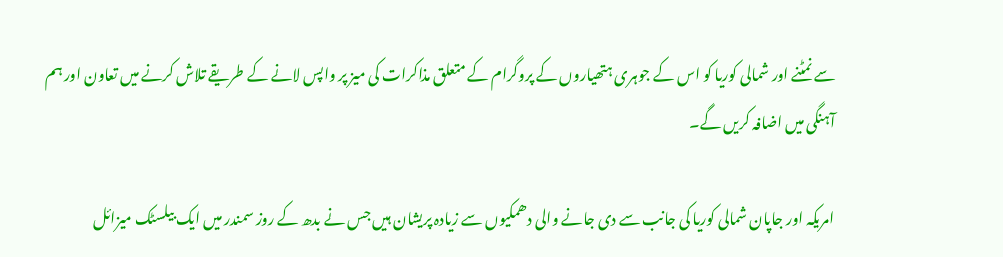سے نمٹنے اور شمالی کوریا کو اس کے جوہری ہتھیاروں کے پروگرام کے متعلق مذاکرات کی میز پر واپس لانے کے طریقے تلاش کرنے میں تعاون اور ہم آہنگی میں اضافہ کریں گے۔

امریکہ اور جاپان شمالی کوریا کی جانب سے دی جانے والی دھمکیوں سے زیادہ پریشان ہیں جس نے بدھ کے روز سمندر میں ایک بیلسٹک میزائل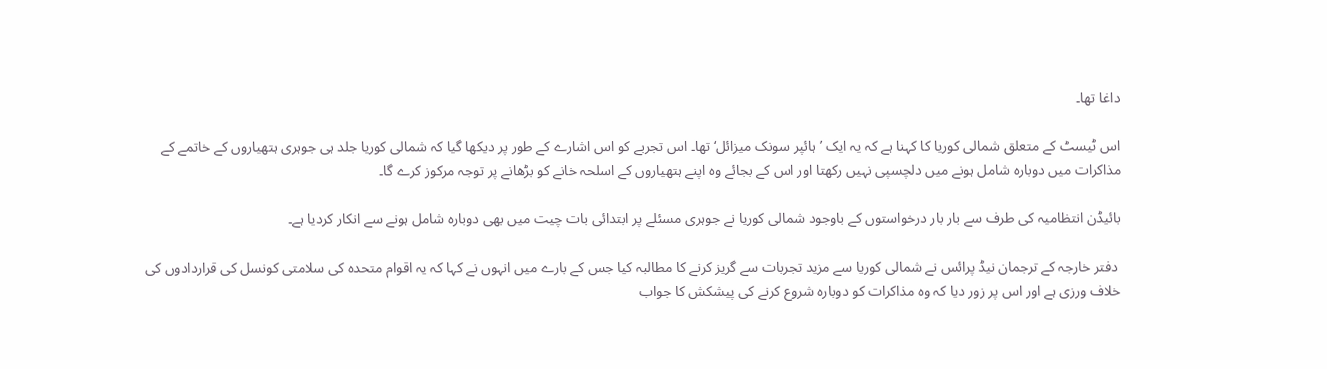داغا تھا۔

اس ٹیسٹ کے متعلق شمالی کوریا کا کہنا ہے کہ یہ ایک ’ہائپر سونک میزائل‘ تھا۔ اس تجربے کو اس اشارے کے طور پر دیکھا گیا کہ شمالی کوریا جلد ہی جوہری ہتھیاروں کے خاتمے کے مذاکرات میں دوبارہ شامل ہونے میں دلچسپی نہیں رکھتا اور اس کے بجائے وہ اپنے ہتھیاروں کے اسلحہ خانے کو بڑھانے پر توجہ مرکوز کرے گا۔

بائیڈن انتظامیہ کی طرف سے بار بار درخواستوں کے باوجود شمالی کوریا نے جوہری مسئلے پر ابتدائی بات چیت میں بھی دوبارہ شامل ہونے سے انکار کردیا ہے۔

 دفتر خارجہ کے ترجمان نیڈ پرائس نے شمالی کوریا سے مزید تجربات سے گریز کرنے کا مطالبہ کیا جس کے بارے میں انہوں نے کہا کہ یہ اقوام متحدہ کی سلامتی کونسل کی قراردادوں کی خلاف ورزی ہے اور اس پر زور دیا کہ وہ مذاکرات کو دوبارہ شروع کرنے کی پیشکش کا جواب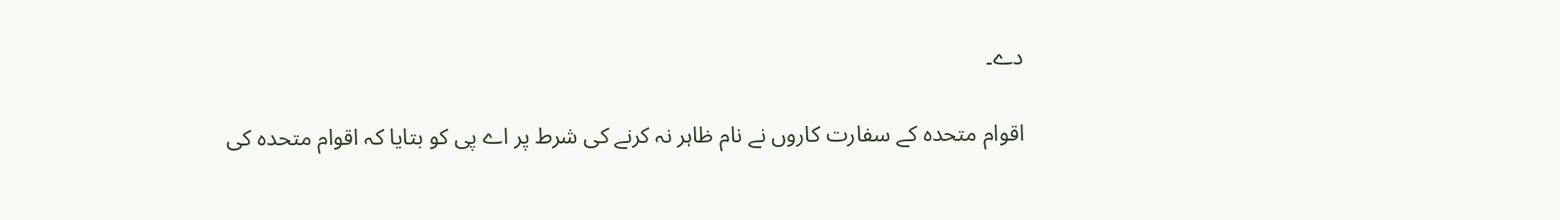دے۔

اقوام متحدہ کے سفارت کاروں نے نام ظاہر نہ کرنے کی شرط پر اے پی کو بتایا کہ اقوام متحدہ کی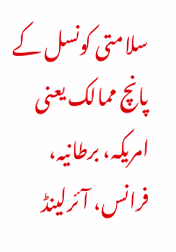سلامتی کونسل کے پانچ ممالک یعنی امریکہ، برطانیہ، فرانس، آئرلینڈ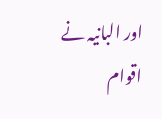اور البانیہ نے اقوام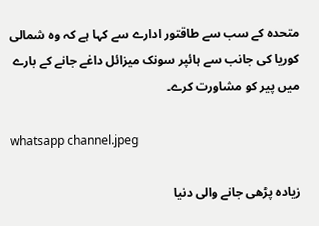متحدہ کے سب سے طاقتور ادارے سے کہا ہے کہ وہ شمالی کوریا کی جانب سے ہائپر سونک میزائل داغے جانے کے بارے میں پیر کو مشاورت کرے۔

whatsapp channel.jpeg

زیادہ پڑھی جانے والی دنیا